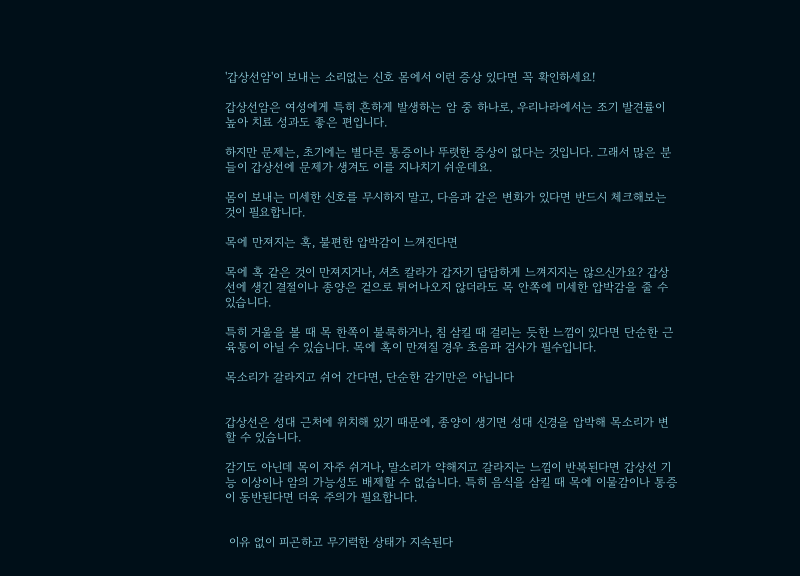'갑상선암'이 보내는 소리없는 신호 몸에서 이런 증상 있다면 꼭 확인하세요!

갑상선암은 여성에게 특히 흔하게 발생하는 암 중 하나로, 우리나라에서는 조기 발견률이 높아 치료 성과도 좋은 편입니다.

하지만 문제는, 초기에는 별다른 통증이나 뚜렷한 증상이 없다는 것입니다. 그래서 많은 분들이 갑상선에 문제가 생겨도 이를 지나치기 쉬운데요.

몸이 보내는 미세한 신호를 무시하지 말고, 다음과 같은 변화가 있다면 반드시 체크해보는 것이 필요합니다.

목에 만져지는 혹, 불편한 압박감이 느껴진다면

목에 혹 같은 것이 만져지거나, 셔츠 칼라가 갑자기 답답하게 느껴지지는 않으신가요? 갑상선에 생긴 결절이나 종양은 겉으로 튀어나오지 않더라도 목 안쪽에 미세한 압박감을 줄 수 있습니다.

특히 거울을 볼 때 목 한쪽이 불룩하거나, 침 삼킬 때 걸리는 듯한 느낌이 있다면 단순한 근육통이 아닐 수 있습니다. 목에 혹이 만져질 경우 초음파 검사가 필수입니다.

목소리가 갈라지고 쉬어 간다면, 단순한 감기만은 아닙니다


갑상선은 성대 근처에 위치해 있기 때문에, 종양이 생기면 성대 신경을 압박해 목소리가 변할 수 있습니다.

감기도 아닌데 목이 자주 쉬거나, 말소리가 약해지고 갈라지는 느낌이 반복된다면 갑상선 기능 이상이나 암의 가능성도 배제할 수 없습니다. 특히 음식을 삼킬 때 목에 이물감이나 통증이 동반된다면 더욱 주의가 필요합니다.


 이유 없이 피곤하고 무기력한 상태가 지속된다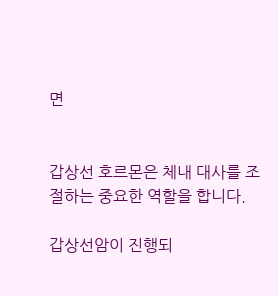면


갑상선 호르몬은 체내 대사를 조절하는 중요한 역할을 합니다.

갑상선암이 진행되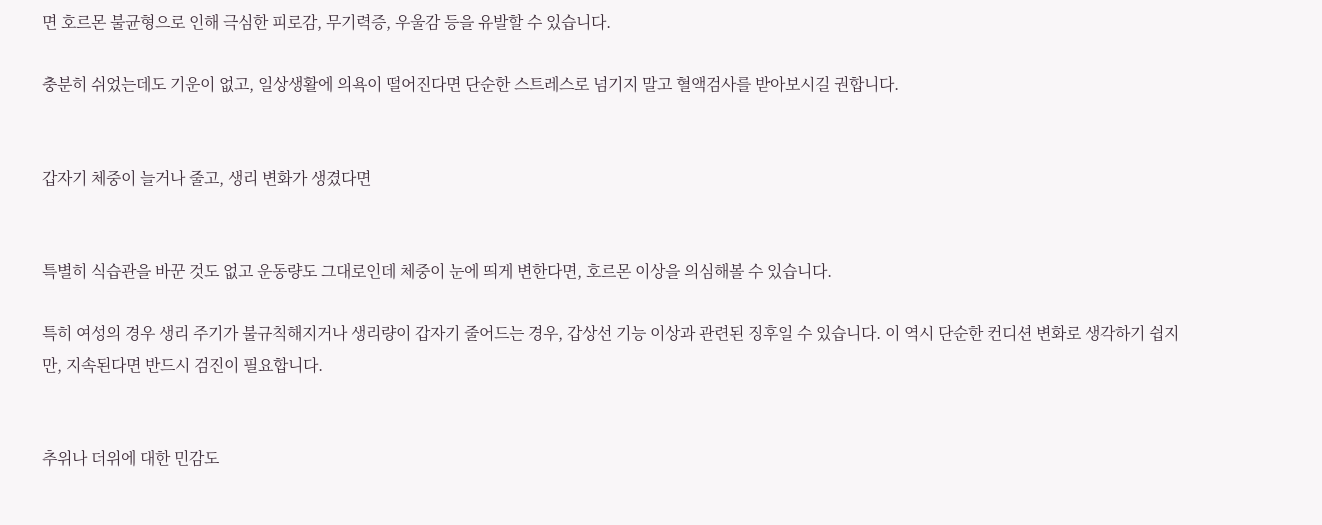면 호르몬 불균형으로 인해 극심한 피로감, 무기력증, 우울감 등을 유발할 수 있습니다.

충분히 쉬었는데도 기운이 없고, 일상생활에 의욕이 떨어진다면 단순한 스트레스로 넘기지 말고 혈액검사를 받아보시길 권합니다.


갑자기 체중이 늘거나 줄고, 생리 변화가 생겼다면


특별히 식습관을 바꾼 것도 없고 운동량도 그대로인데 체중이 눈에 띄게 변한다면, 호르몬 이상을 의심해볼 수 있습니다.

특히 여성의 경우 생리 주기가 불규칙해지거나 생리량이 갑자기 줄어드는 경우, 갑상선 기능 이상과 관련된 징후일 수 있습니다. 이 역시 단순한 컨디션 변화로 생각하기 쉽지만, 지속된다면 반드시 검진이 필요합니다.


추위나 더위에 대한 민감도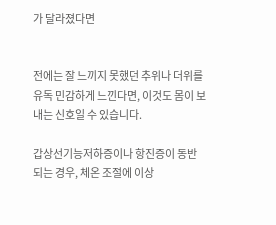가 달라졌다면


전에는 잘 느끼지 못했던 추위나 더위를 유독 민감하게 느낀다면, 이것도 몸이 보내는 신호일 수 있습니다.

갑상선기능저하증이나 항진증이 동반되는 경우, 체온 조절에 이상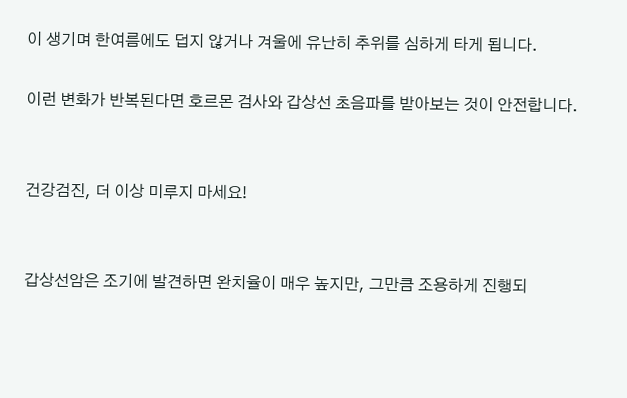이 생기며 한여름에도 덥지 않거나 겨울에 유난히 추위를 심하게 타게 됩니다.

이런 변화가 반복된다면 호르몬 검사와 갑상선 초음파를 받아보는 것이 안전합니다.


건강검진, 더 이상 미루지 마세요!


갑상선암은 조기에 발견하면 완치율이 매우 높지만, 그만큼 조용하게 진행되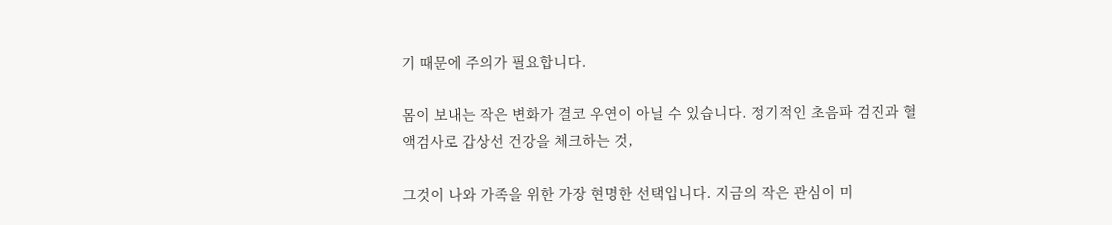기 때문에 주의가 필요합니다.

몸이 보내는 작은 변화가 결코 우연이 아닐 수 있습니다. 정기적인 초음파 검진과 혈액검사로 갑상선 건강을 체크하는 것,

그것이 나와 가족을 위한 가장 현명한 선택입니다. 지금의 작은 관심이 미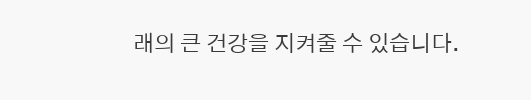래의 큰 건강을 지켜줄 수 있습니다.